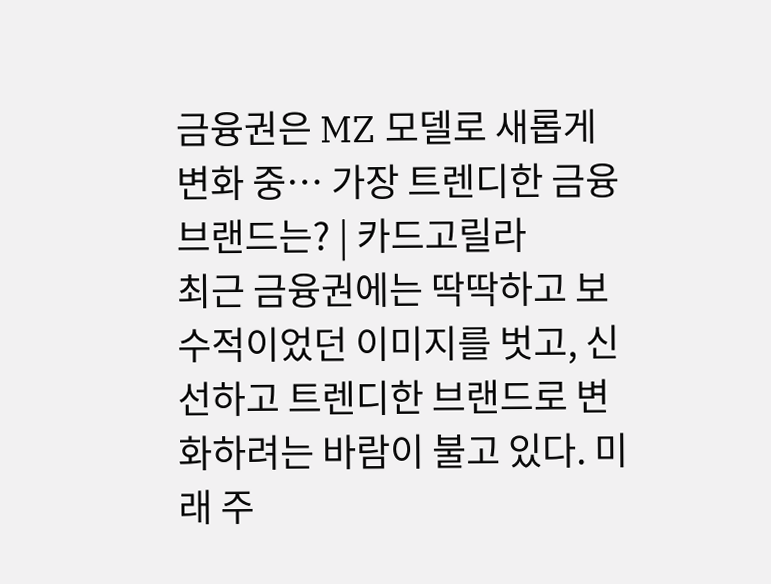금융권은 MZ 모델로 새롭게 변화 중… 가장 트렌디한 금융브랜드는? | 카드고릴라
최근 금융권에는 딱딱하고 보수적이었던 이미지를 벗고, 신선하고 트렌디한 브랜드로 변화하려는 바람이 불고 있다. 미래 주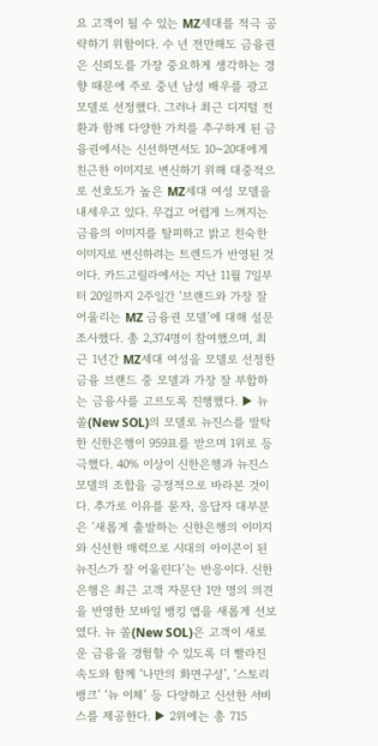요 고객이 될 수 있는 MZ세대를 적극 공략하기 위함이다. 수 년 전만해도 금융권은 신뢰도를 가장 중요하게 생각하는 경향 때문에 주로 중년 남성 배우를 광고 모델로 선정했다. 그러나 최근 디지털 전환과 함께 다양한 가치를 추구하게 된 금융권에서는 신선하면서도 10~20대에게 친근한 이미지로 변신하기 위해 대중적으로 선호도가 높은 MZ세대 여성 모델을 내세우고 있다. 무겁고 어렵게 느껴지는 금융의 이미지를 탈피하고 밝고 친숙한 이미지로 변신하려는 트렌드가 반영된 것이다. 카드고릴라에서는 지난 11월 7일부터 20일까지 2주일간 ‘브랜드와 가장 잘 어울리는 MZ 금융권 모델’에 대해 설문조사했다. 총 2,374명이 참여했으며, 최근 1년간 MZ세대 여성을 모델로 선정한 금융 브랜드 중 모델과 가장 잘 부합하는 금융사를 고르도록 진행했다. ▶ 뉴 쏠(New SOL)의 모델로 뉴진스를 발탁한 신한은행이 959표를 받으며 1위로 등극했다. 40% 이상이 신한은행과 뉴진스 모델의 조합을 긍정적으로 바라본 것이다. 추가로 이유를 묻자, 응답자 대부분은 ‘새롭게 출발하는 신한은행의 이미지와 신선한 매력으로 시대의 아이콘이 된 뉴진스가 잘 어울린다’는 반응이다. 신한은행은 최근 고객 자문단 1만 명의 의견을 반영한 모바일 뱅킹 앱을 새롭게 선보였다. 뉴 쏠(New SOL)은 고객이 새로운 금융을 경험할 수 있도록 더 빨라진 속도와 함께 ‘나만의 화면구성’, ‘스토리뱅크’ ‘뉴 이체’ 등 다양하고 신선한 서비스를 제공한다. ▶ 2위에는 총 715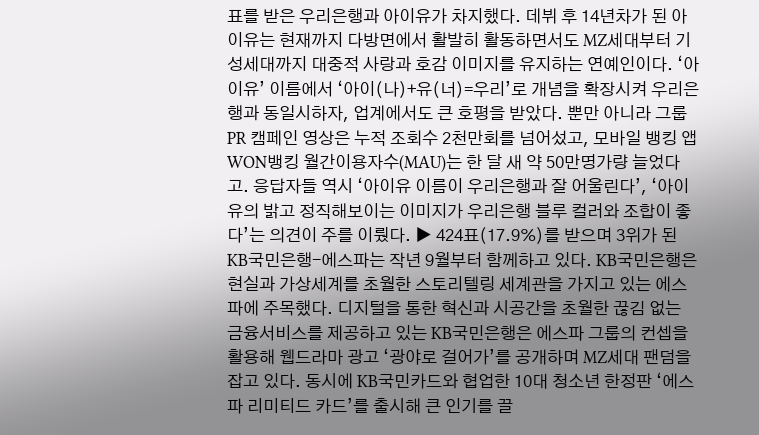표를 받은 우리은행과 아이유가 차지했다. 데뷔 후 14년차가 된 아이유는 현재까지 다방면에서 활발히 활동하면서도 MZ세대부터 기성세대까지 대중적 사랑과 호감 이미지를 유지하는 연예인이다. ‘아이유’ 이름에서 ‘아이(나)+유(너)=우리’로 개념을 확장시켜 우리은행과 동일시하자, 업계에서도 큰 호평을 받았다. 뿐만 아니라 그룹 PR 캠페인 영상은 누적 조회수 2천만회를 넘어섰고, 모바일 뱅킹 앱 WON뱅킹 월간이용자수(MAU)는 한 달 새 약 50만명가량 늘었다고. 응답자들 역시 ‘아이유 이름이 우리은행과 잘 어울린다’, ‘아이유의 밝고 정직해보이는 이미지가 우리은행 블루 컬러와 조합이 좋다’는 의견이 주를 이뤘다. ▶ 424표(17.9%)를 받으며 3위가 된 KB국민은행-에스파는 작년 9월부터 함께하고 있다. KB국민은행은 현실과 가상세계를 초월한 스토리텔링 세계관을 가지고 있는 에스파에 주목했다. 디지털을 통한 혁신과 시공간을 초월한 끊김 없는 금융서비스를 제공하고 있는 KB국민은행은 에스파 그룹의 컨셉을 활용해 웹드라마 광고 ‘광야로 걸어가’를 공개하며 MZ세대 팬덤을 잡고 있다. 동시에 KB국민카드와 협업한 10대 청소년 한정판 ‘에스파 리미티드 카드’를 출시해 큰 인기를 끌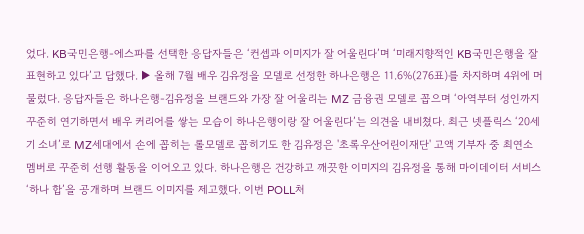었다. KB국민은행-에스파를 선택한 응답자들은 ‘컨셉과 이미지가 잘 어울린다’며 ‘미래지향적인 KB국민은행을 잘 표현하고 있다’고 답했다. ▶ 올해 7월 배우 김유정을 모델로 선정한 하나은행은 11.6%(276표)를 차지하며 4위에 머물렀다. 응답자들은 하나은행-김유정을 브랜드와 가장 잘 어울리는 MZ 금융권 모델로 꼽으며 ‘아역부터 성인까지 꾸준히 연기하면서 배우 커리어를 쌓는 모습이 하나은행이랑 잘 어울린다’는 의견을 내비쳤다. 최근 넷플릭스 ‘20세기 소녀’로 MZ세대에서 손에 꼽히는 롤모델로 꼽히기도 한 김유정은 '초록우산어린이재단' 고액 기부자 중 최연소 멤버로 꾸준히 선행 활동을 이어오고 있다. 하나은행은 건강하고 깨끗한 이미지의 김유정을 통해 마이데이터 서비스 ‘하나 합’을 공개하며 브랜드 이미지를 제고했다. 이번 POLL처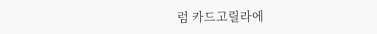럼 카드고릴라에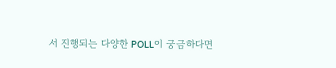서 진행되는 다양한 POLL이 궁금하다면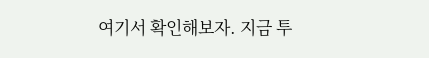여기서 확인해보자. 지금 투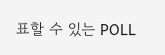표할 수 있는 POLL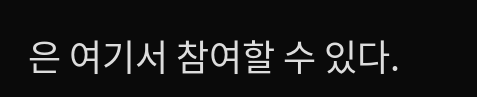은 여기서 참여할 수 있다.